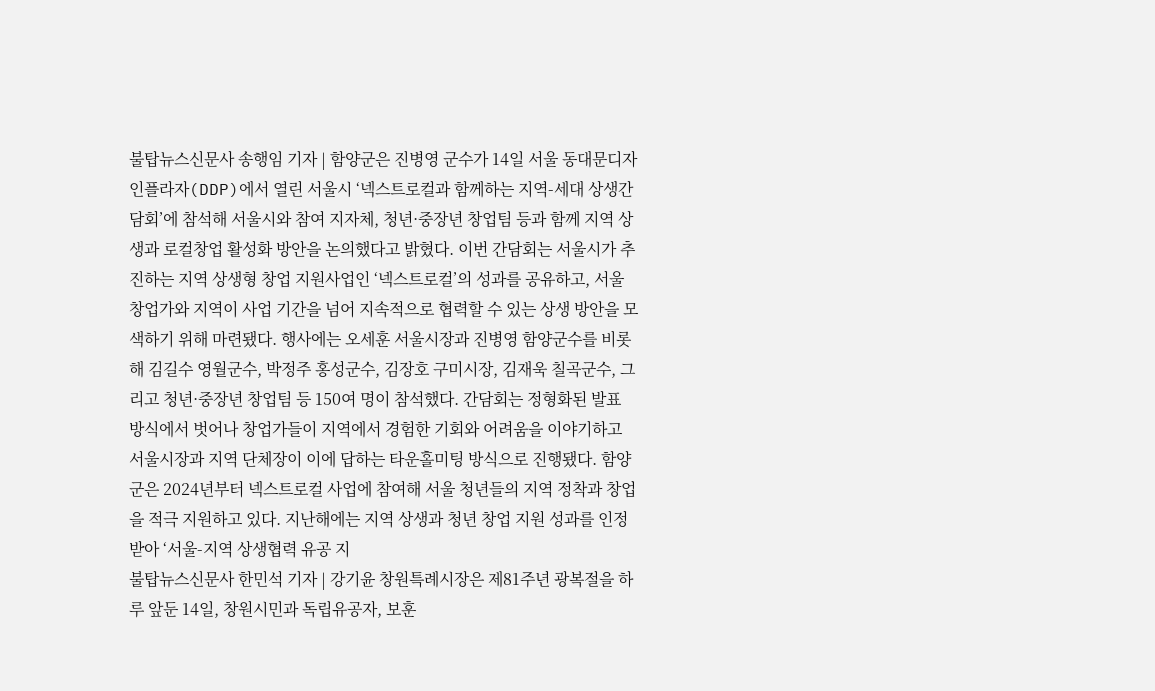불탑뉴스신문사 송행임 기자 | 함양군은 진병영 군수가 14일 서울 동대문디자인플라자(DDP)에서 열린 서울시 ‘넥스트로컬과 함께하는 지역-세대 상생간담회’에 참석해 서울시와 참여 지자체, 청년·중장년 창업팀 등과 함께 지역 상생과 로컬창업 활성화 방안을 논의했다고 밝혔다. 이번 간담회는 서울시가 추진하는 지역 상생형 창업 지원사업인 ‘넥스트로컬’의 성과를 공유하고, 서울 창업가와 지역이 사업 기간을 넘어 지속적으로 협력할 수 있는 상생 방안을 모색하기 위해 마련됐다. 행사에는 오세훈 서울시장과 진병영 함양군수를 비롯해 김길수 영월군수, 박정주 홍성군수, 김장호 구미시장, 김재욱 칠곡군수, 그리고 청년·중장년 창업팀 등 150여 명이 참석했다. 간담회는 정형화된 발표 방식에서 벗어나 창업가들이 지역에서 경험한 기회와 어려움을 이야기하고 서울시장과 지역 단체장이 이에 답하는 타운홀미팅 방식으로 진행됐다. 함양군은 2024년부터 넥스트로컬 사업에 참여해 서울 청년들의 지역 정착과 창업을 적극 지원하고 있다. 지난해에는 지역 상생과 청년 창업 지원 성과를 인정받아 ‘서울-지역 상생협력 유공 지
불탑뉴스신문사 한민석 기자 | 강기윤 창원특례시장은 제81주년 광복절을 하루 앞둔 14일, 창원시민과 독립유공자, 보훈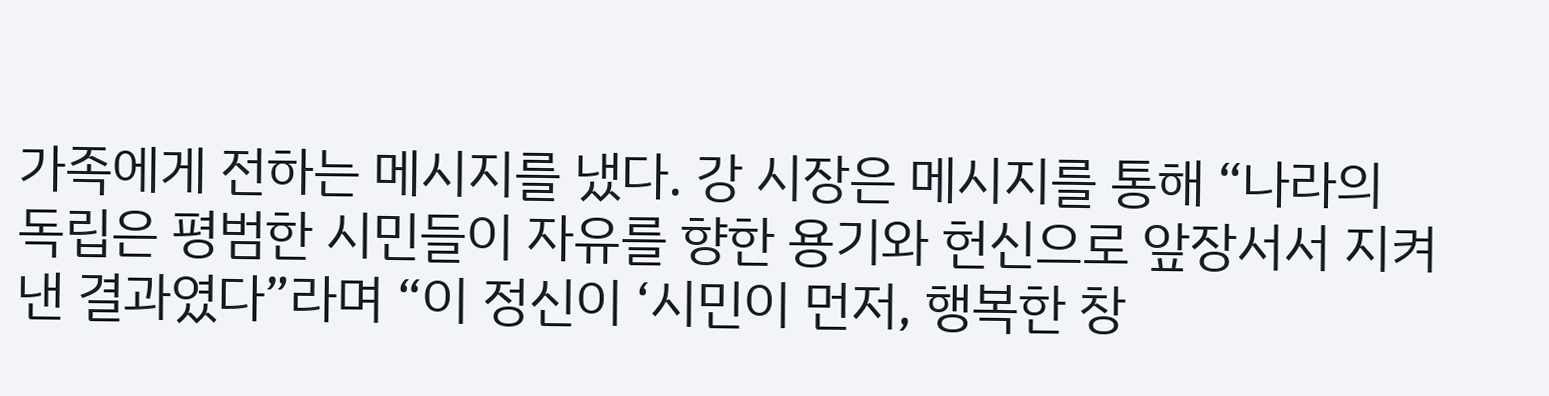가족에게 전하는 메시지를 냈다. 강 시장은 메시지를 통해 “나라의 독립은 평범한 시민들이 자유를 향한 용기와 헌신으로 앞장서서 지켜낸 결과였다”라며 “이 정신이 ‘시민이 먼저, 행복한 창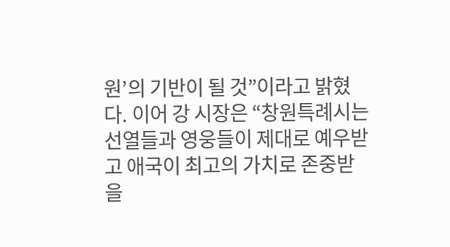원’의 기반이 될 것”이라고 밝혔다. 이어 강 시장은 “창원특례시는 선열들과 영웅들이 제대로 예우받고 애국이 최고의 가치로 존중받을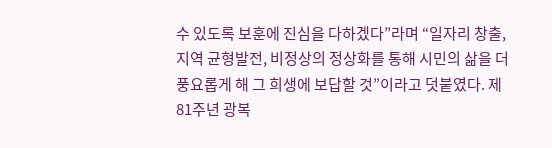수 있도록 보훈에 진심을 다하겠다”라며 “일자리 창출, 지역 균형발전, 비정상의 정상화를 통해 시민의 삶을 더 풍요롭게 해 그 희생에 보답할 것”이라고 덧붙였다. 제81주년 광복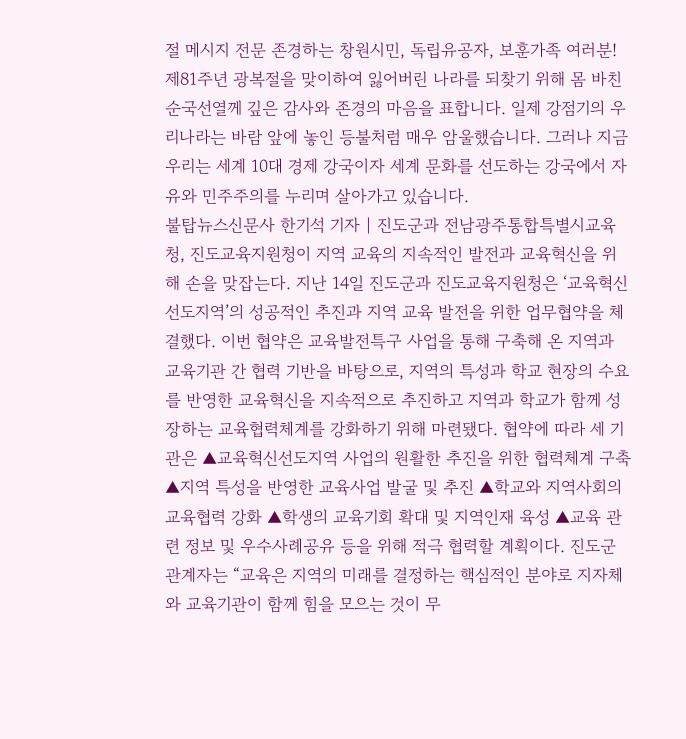절 메시지 전문 존경하는 창원시민, 독립유공자, 보훈가족 여러분! 제81주년 광복절을 맞이하여 잃어버린 나라를 되찾기 위해 몸 바친 순국선열께 깊은 감사와 존경의 마음을 표합니다. 일제 강점기의 우리나라는 바람 앞에 놓인 등불처럼 매우 암울했습니다. 그러나 지금 우리는 세계 10대 경제 강국이자 세계 문화를 선도하는 강국에서 자유와 민주주의를 누리며 살아가고 있습니다.
불탑뉴스신문사 한기석 기자 | 진도군과 전남광주통합특별시교육청, 진도교육지원청이 지역 교육의 지속적인 발전과 교육혁신을 위해 손을 맞잡는다. 지난 14일 진도군과 진도교육지원청은 ‘교육혁신선도지역’의 성공적인 추진과 지역 교육 발전을 위한 업무협약을 체결했다. 이번 협약은 교육발전특구 사업을 통해 구축해 온 지역과 교육기관 간 협력 기반을 바탕으로, 지역의 특성과 학교 현장의 수요를 반영한 교육혁신을 지속적으로 추진하고 지역과 학교가 함께 성장하는 교육협력체계를 강화하기 위해 마련됐다. 협약에 따라 세 기관은 ▲교육혁신선도지역 사업의 원활한 추진을 위한 협력체계 구축 ▲지역 특성을 반영한 교육사업 발굴 및 추진 ▲학교와 지역사회의 교육협력 강화 ▲학생의 교육기회 확대 및 지역인재 육성 ▲교육 관련 정보 및 우수사례공유 등을 위해 적극 협력할 계획이다. 진도군 관계자는 “교육은 지역의 미래를 결정하는 핵심적인 분야로 지자체와 교육기관이 함께 힘을 모으는 것이 무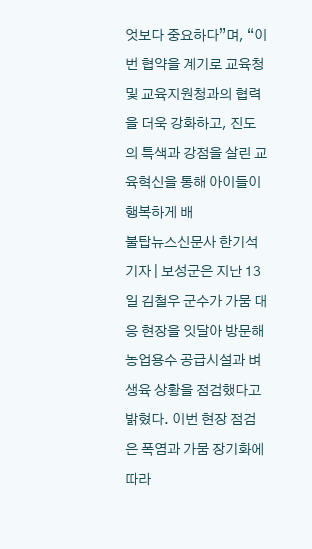엇보다 중요하다”며, “이번 협약을 계기로 교육청 및 교육지원청과의 협력을 더욱 강화하고, 진도의 특색과 강점을 살린 교육혁신을 통해 아이들이 행복하게 배
불탑뉴스신문사 한기석 기자 | 보성군은 지난 13일 김철우 군수가 가뭄 대응 현장을 잇달아 방문해 농업용수 공급시설과 벼 생육 상황을 점검했다고 밝혔다. 이번 현장 점검은 폭염과 가뭄 장기화에 따라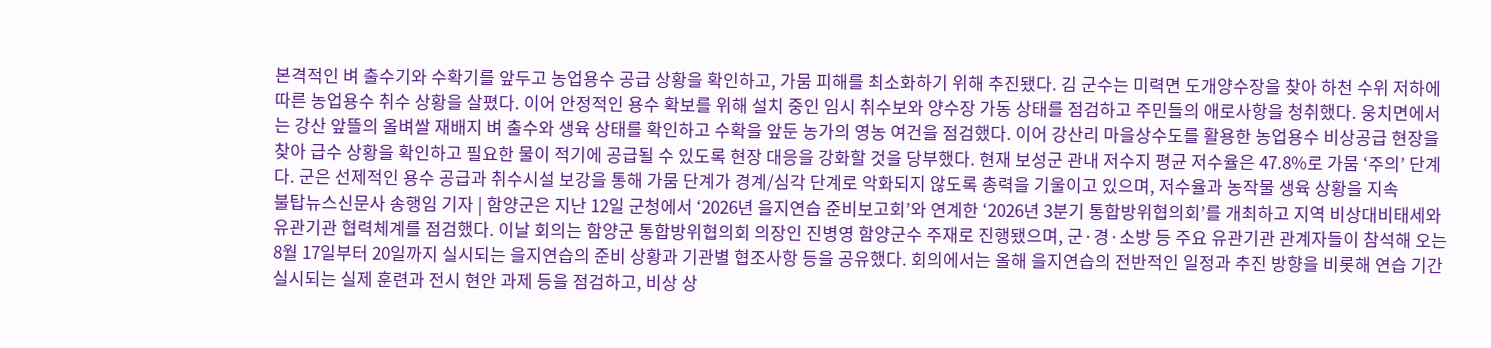본격적인 벼 출수기와 수확기를 앞두고 농업용수 공급 상황을 확인하고, 가뭄 피해를 최소화하기 위해 추진됐다. 김 군수는 미력면 도개양수장을 찾아 하천 수위 저하에 따른 농업용수 취수 상황을 살폈다. 이어 안정적인 용수 확보를 위해 설치 중인 임시 취수보와 양수장 가동 상태를 점검하고 주민들의 애로사항을 청취했다. 웅치면에서는 강산 앞뜰의 올벼쌀 재배지 벼 출수와 생육 상태를 확인하고 수확을 앞둔 농가의 영농 여건을 점검했다. 이어 강산리 마을상수도를 활용한 농업용수 비상공급 현장을 찾아 급수 상황을 확인하고 필요한 물이 적기에 공급될 수 있도록 현장 대응을 강화할 것을 당부했다. 현재 보성군 관내 저수지 평균 저수율은 47.8%로 가뭄 ‘주의’ 단계다. 군은 선제적인 용수 공급과 취수시설 보강을 통해 가뭄 단계가 경계/심각 단계로 악화되지 않도록 총력을 기울이고 있으며, 저수율과 농작물 생육 상황을 지속
불탑뉴스신문사 송행임 기자 | 함양군은 지난 12일 군청에서 ‘2026년 을지연습 준비보고회’와 연계한 ‘2026년 3분기 통합방위협의회’를 개최하고 지역 비상대비태세와 유관기관 협력체계를 점검했다. 이날 회의는 함양군 통합방위협의회 의장인 진병영 함양군수 주재로 진행됐으며, 군·경·소방 등 주요 유관기관 관계자들이 참석해 오는 8월 17일부터 20일까지 실시되는 을지연습의 준비 상황과 기관별 협조사항 등을 공유했다. 회의에서는 올해 을지연습의 전반적인 일정과 추진 방향을 비롯해 연습 기간 실시되는 실제 훈련과 전시 현안 과제 등을 점검하고, 비상 상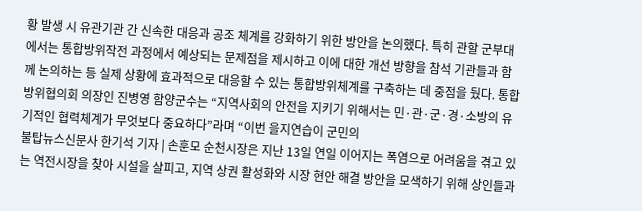황 발생 시 유관기관 간 신속한 대응과 공조 체계를 강화하기 위한 방안을 논의했다. 특히 관할 군부대에서는 통합방위작전 과정에서 예상되는 문제점을 제시하고 이에 대한 개선 방향을 참석 기관들과 함께 논의하는 등 실제 상황에 효과적으로 대응할 수 있는 통합방위체계를 구축하는 데 중점을 뒀다. 통합방위협의회 의장인 진병영 함양군수는 “지역사회의 안전을 지키기 위해서는 민·관·군·경·소방의 유기적인 협력체계가 무엇보다 중요하다”라며 “이번 을지연습이 군민의
불탑뉴스신문사 한기석 기자 | 손훈모 순천시장은 지난 13일 연일 이어지는 폭염으로 어려움을 겪고 있는 역전시장을 찾아 시설을 살피고, 지역 상권 활성화와 시장 현안 해결 방안을 모색하기 위해 상인들과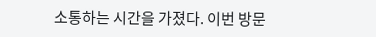소통하는 시간을 가졌다. 이번 방문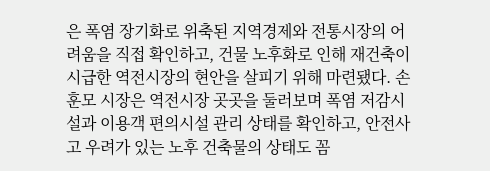은 폭염 장기화로 위축된 지역경제와 전통시장의 어려움을 직접 확인하고, 건물 노후화로 인해 재건축이 시급한 역전시장의 현안을 살피기 위해 마련됐다. 손훈모 시장은 역전시장 곳곳을 둘러보며 폭염 저감시설과 이용객 편의시설 관리 상태를 확인하고, 안전사고 우려가 있는 노후 건축물의 상태도 꼼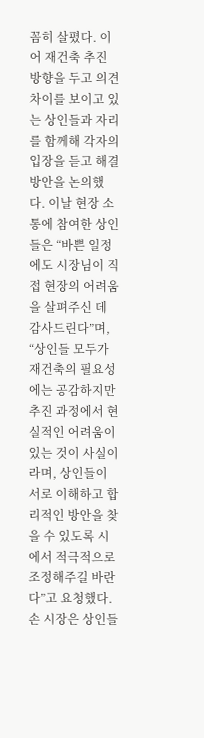꼼히 살폈다. 이어 재건축 추진 방향을 두고 의견 차이를 보이고 있는 상인들과 자리를 함께해 각자의 입장을 듣고 해결방안을 논의했다. 이날 현장 소통에 참여한 상인들은 “바쁜 일정에도 시장님이 직접 현장의 어려움을 살펴주신 데 감사드린다”며, “상인들 모두가 재건축의 필요성에는 공감하지만 추진 과정에서 현실적인 어려움이 있는 것이 사실이라며, 상인들이 서로 이해하고 합리적인 방안을 찾을 수 있도록 시에서 적극적으로 조정해주길 바란다”고 요청했다. 손 시장은 상인들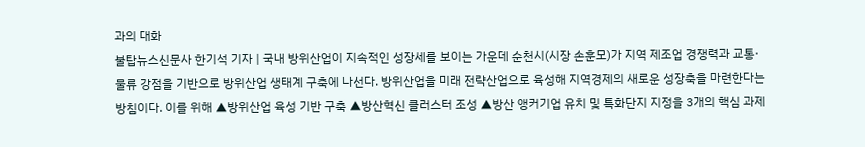과의 대화
불탑뉴스신문사 한기석 기자 | 국내 방위산업이 지속적인 성장세를 보이는 가운데 순천시(시장 손훈모)가 지역 제조업 경쟁력과 교통·물류 강점을 기반으로 방위산업 생태계 구축에 나선다. 방위산업을 미래 전략산업으로 육성해 지역경제의 새로운 성장축을 마련한다는 방침이다. 이를 위해 ▲방위산업 육성 기반 구축 ▲방산혁신 클러스터 조성 ▲방산 앵커기업 유치 및 특화단지 지정을 3개의 핵심 과제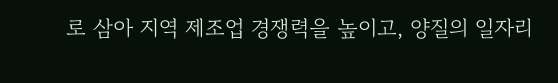로 삼아 지역 제조업 경쟁력을 높이고, 양질의 일자리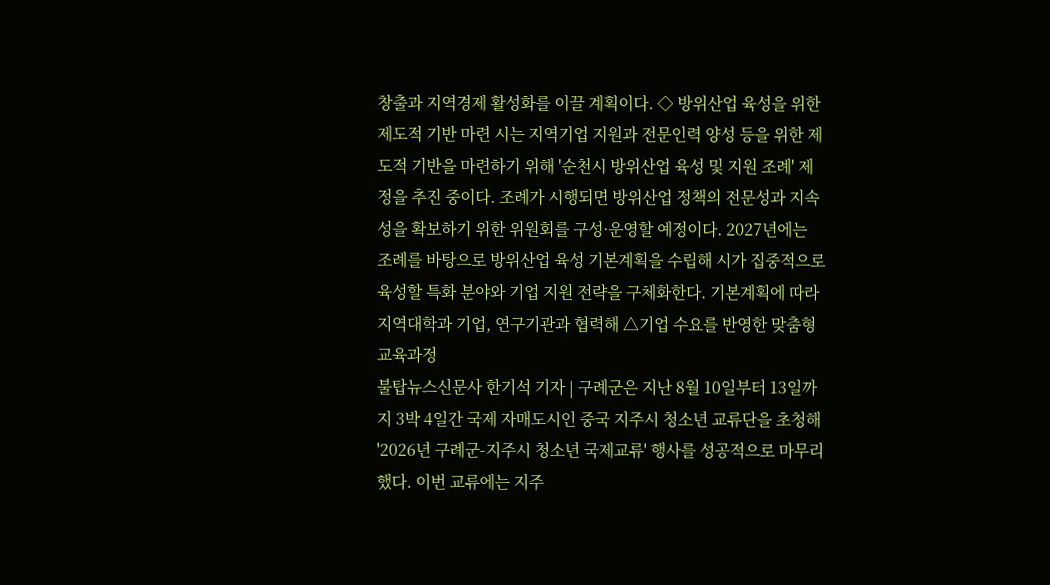창출과 지역경제 활성화를 이끌 계획이다. ◇ 방위산업 육성을 위한 제도적 기반 마련 시는 지역기업 지원과 전문인력 양성 등을 위한 제도적 기반을 마련하기 위해 '순천시 방위산업 육성 및 지원 조례' 제정을 추진 중이다. 조례가 시행되면 방위산업 정책의 전문성과 지속성을 확보하기 위한 위원회를 구성·운영할 예정이다. 2027년에는 조례를 바탕으로 방위산업 육성 기본계획을 수립해 시가 집중적으로 육성할 특화 분야와 기업 지원 전략을 구체화한다. 기본계획에 따라 지역대학과 기업, 연구기관과 협력해 △기업 수요를 반영한 맞춤형 교육과정
불탑뉴스신문사 한기석 기자 | 구례군은 지난 8월 10일부터 13일까지 3박 4일간 국제 자매도시인 중국 지주시 청소년 교류단을 초청해 '2026년 구례군-지주시 청소년 국제교류' 행사를 성공적으로 마무리했다. 이번 교류에는 지주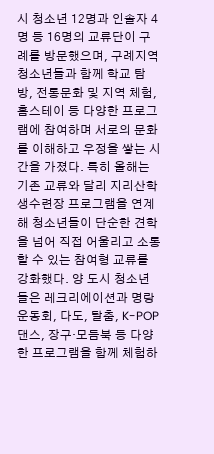시 청소년 12명과 인솔자 4명 등 16명의 교류단이 구례를 방문했으며, 구례지역 청소년들과 함께 학교 탐방, 전통문화 및 지역 체험, 홈스테이 등 다양한 프로그램에 참여하며 서로의 문화를 이해하고 우정을 쌓는 시간을 가졌다. 특히 올해는 기존 교류와 달리 지리산학생수련장 프로그램을 연계해 청소년들이 단순한 견학을 넘어 직접 어울리고 소통할 수 있는 참여형 교류를 강화했다. 양 도시 청소년들은 레크리에이션과 명랑운동회, 다도, 탈춤, K-POP 댄스, 장구·모듬북 등 다양한 프로그램을 함께 체험하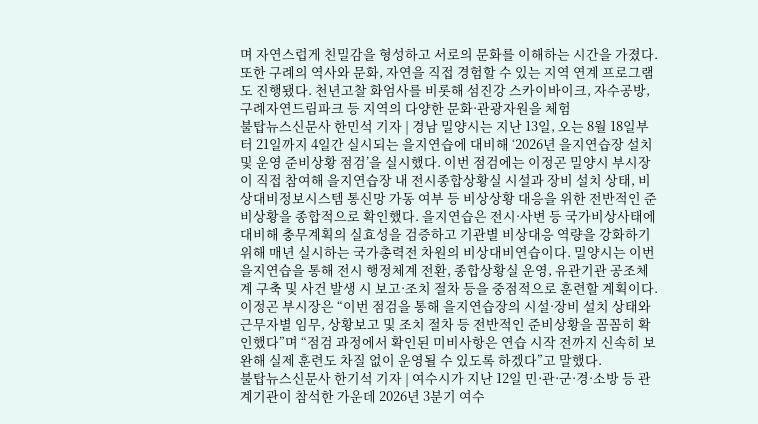며 자연스럽게 친밀감을 형성하고 서로의 문화를 이해하는 시간을 가졌다. 또한 구례의 역사와 문화, 자연을 직접 경험할 수 있는 지역 연계 프로그램도 진행됐다. 천년고찰 화엄사를 비롯해 섬진강 스카이바이크, 자수공방, 구례자연드림파크 등 지역의 다양한 문화·관광자원을 체험
불탑뉴스신문사 한민석 기자 | 경남 밀양시는 지난 13일, 오는 8월 18일부터 21일까지 4일간 실시되는 을지연습에 대비해 ‘2026년 을지연습장 설치 및 운영 준비상황 점검’을 실시했다. 이번 점검에는 이정곤 밀양시 부시장이 직접 참여해 을지연습장 내 전시종합상황실 시설과 장비 설치 상태, 비상대비정보시스템 통신망 가동 여부 등 비상상황 대응을 위한 전반적인 준비상황을 종합적으로 확인했다. 을지연습은 전시·사변 등 국가비상사태에 대비해 충무계획의 실효성을 검증하고 기관별 비상대응 역량을 강화하기 위해 매년 실시하는 국가총력전 차원의 비상대비연습이다. 밀양시는 이번 을지연습을 통해 전시 행정체계 전환, 종합상황실 운영, 유관기관 공조체계 구축 및 사건 발생 시 보고·조치 절차 등을 중점적으로 훈련할 계획이다. 이정곤 부시장은 “이번 점검을 통해 을지연습장의 시설·장비 설치 상태와 근무자별 임무, 상황보고 및 조치 절차 등 전반적인 준비상황을 꼼꼼히 확인했다”며 “점검 과정에서 확인된 미비사항은 연습 시작 전까지 신속히 보완해 실제 훈련도 차질 없이 운영될 수 있도록 하겠다”고 말했다.
불탑뉴스신문사 한기석 기자 | 여수시가 지난 12일 민·관·군·경·소방 등 관계기관이 참석한 가운데 2026년 3분기 여수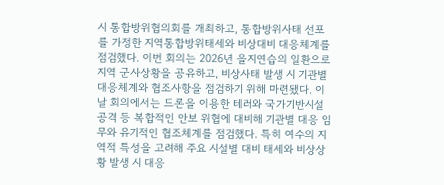시 통합방위협의회를 개최하고, 통합방위사태 선포를 가정한 지역통합방위태세와 비상대비 대응체계를 점검했다. 이번 회의는 2026년 을지연습의 일환으로 지역 군사상황을 공유하고, 비상사태 발생 시 기관별 대응체계와 협조사항을 점검하기 위해 마련됐다. 이날 회의에서는 드론을 이용한 테러와 국가기반시설 공격 등 복합적인 안보 위협에 대비해 기관별 대응 임무와 유기적인 협조체계를 점검했다. 특히 여수의 지역적 특성을 고려해 주요 시설별 대비 태세와 비상상황 발생 시 대응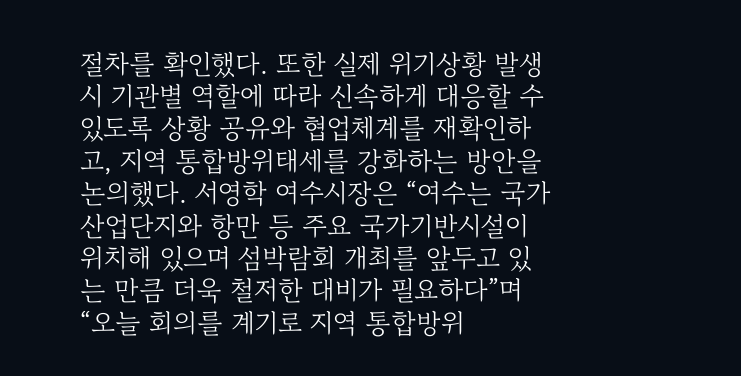절차를 확인했다. 또한 실제 위기상황 발생 시 기관별 역할에 따라 신속하게 대응할 수 있도록 상황 공유와 협업체계를 재확인하고, 지역 통합방위태세를 강화하는 방안을 논의했다. 서영학 여수시장은 “여수는 국가산업단지와 항만 등 주요 국가기반시설이 위치해 있으며 섬박람회 개최를 앞두고 있는 만큼 더욱 철저한 대비가 필요하다”며 “오늘 회의를 계기로 지역 통합방위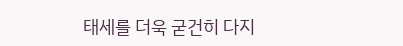태세를 더욱 굳건히 다지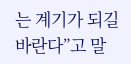는 계기가 되길 바란다”고 말